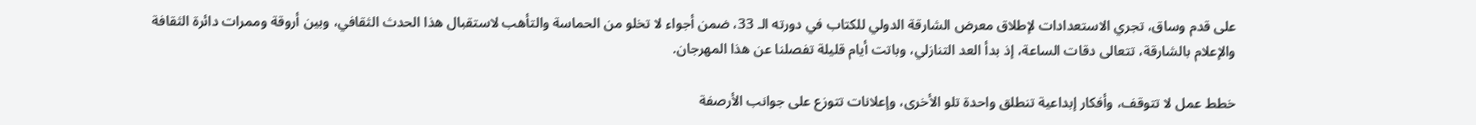على قدم وساق، تجري الاستعدادات لإطلاق معرض الشارقة الدولي للكتاب في دورته الـ 33، ضمن أجواء لا تخلو من الحماسة والتأهب لاستقبال هذا الحدث الثقافي، وبين أروقة وممرات دائرة الثقافة والإعلام بالشارقة، تتعالى دقات الساعة، إذ بدأ العد التنازلي، وباتت أيام قليلة تفصلنا عن هذا المهرجان.

خطط عمل لا تتوقف، وأفكار إبداعية تنطلق واحدة تلو الأخرى، وإعلانات تتوزع على جوانب الأرصفة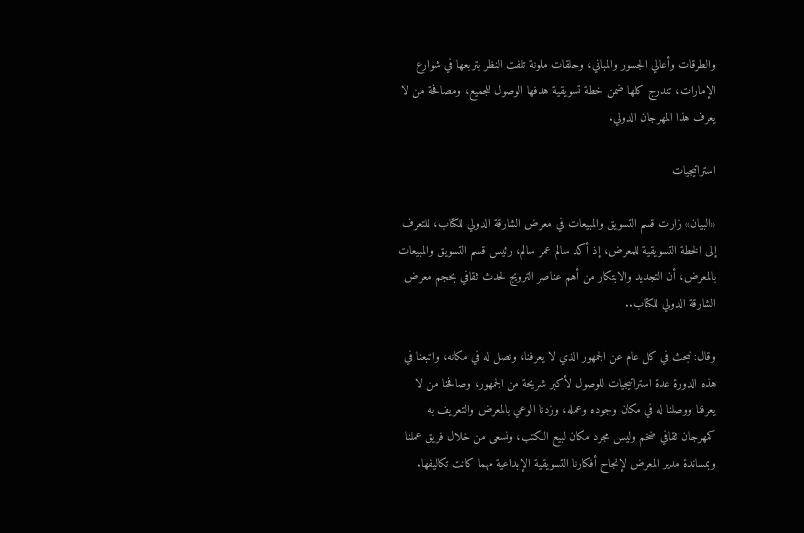والطرقات وأعالي الجسور والمباني، وحلقات ملونة تلفت النظر بتربعها في شوارع الإمارات، تندرج كلها ضمن خطة تسويقية هدفها الوصول للجميع، ومصافحة من لا يعرف هذا المهرجان الدولي.

استراتيجيات

«البيان» زارت قسم التسويق والمبيعات في معرض الشارقة الدولي للكتاب، للتعرف إلى الخطة التسويقية للمعرض، إذ أكد سالم عمر سالم، رئيس قسم التسويق والمبيعات بالمعرض، أن التجديد والابتكار من أهم عناصر الترويج لحدث ثقافي بحجم معرض الشارقة الدولي للكتاب..

وقال: نبحث في كل عام عن الجمهور الذي لا يعرفنا، ونصل له في مكانه، واتبعنا في هذه الدورة عدة استراتيجيات للوصول لأكبر شريحة من الجمهور، وصافحنا من لا يعرفنا ووصلنا له في مكان وجوده وعمله، وزدنا الوعي بالمعرض والتعريف به كمهرجان ثقافي ضخم وليس مجرد مكان لبيع الكتب، ونسعى من خلال فريق عملنا وبمساندة مدير المعرض لإنجاح أفكارنا التسويقية الإبداعية مهما كانت تكاليفها.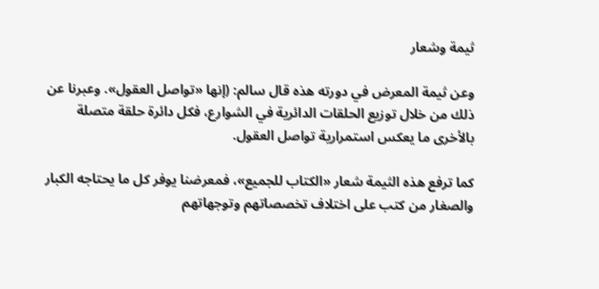ثيمة وشعار

وعن ثيمة المعرض في دورته هذه قال سالم: (إنها «تواصل العقول». وعبرنا عن ذلك من خلال توزيع الحلقات الدائرية في الشوارع، فكل دائرة حلقة متصلة بالأخرى ما يعكس استمرارية تواصل العقول.

كما ترفع هذه الثيمة شعار «الكتاب للجميع»، فمعرضنا يوفر كل ما يحتاجه الكبار والصغار من كتب على اختلاف تخصصاتهم وتوجهاتهم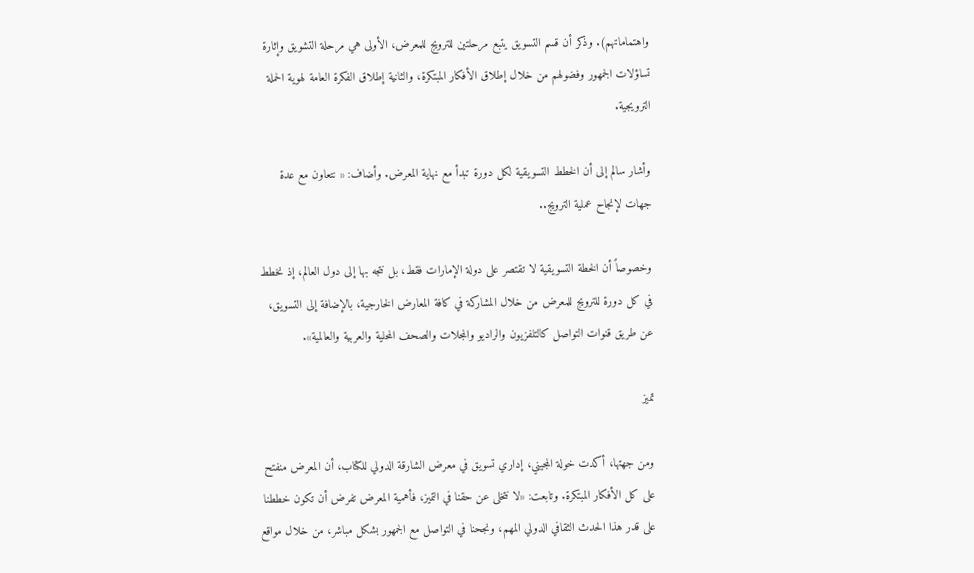واهتماماتهم). وذكر أن قسم التسويق يتبع مرحلتين للترويج للمعرض، الأولى هي مرحلة التشويق وإثارة تساؤلات الجمهور وفضولهم من خلال إطلاق الأفكار المبتكرة، والثانية إطلاق الفكرة العامة لهوية الحملة الترويجية.

وأشار سالم إلى أن الخطط التسويقية لكل دورة تبدأ مع نهاية المعرض. وأضاف: « نتعاون مع عدة جهات لإنجاح عملية الترويج..

وخصوصاً أن الخطة التسويقية لا تقتصر على دولة الإمارات فقط، بل نتجه بها إلى دول العالم، إذ نخطط في كل دورة للترويج للمعرض من خلال المشاركة في كافة المعارض الخارجية، بالإضافة إلى التسويق، عن طريق قنوات التواصل كالتلفزيون والراديو والمجلات والصحف المحلية والعربية والعالمية».

تميز

ومن جهتها، أكدت خولة المجيني، إداري تسويق في معرض الشارقة الدولي للكتاب، أن المعرض منفتح على كل الأفكار المبتكرة. وتابعت: «لا نتخلى عن حقنا في التميز، فأهمية المعرض تفرض أن تكون خططنا على قدر هذا الحدث الثقافي الدولي المهم، ونجحنا في التواصل مع الجمهور بشكل مباشر، من خلال مواقع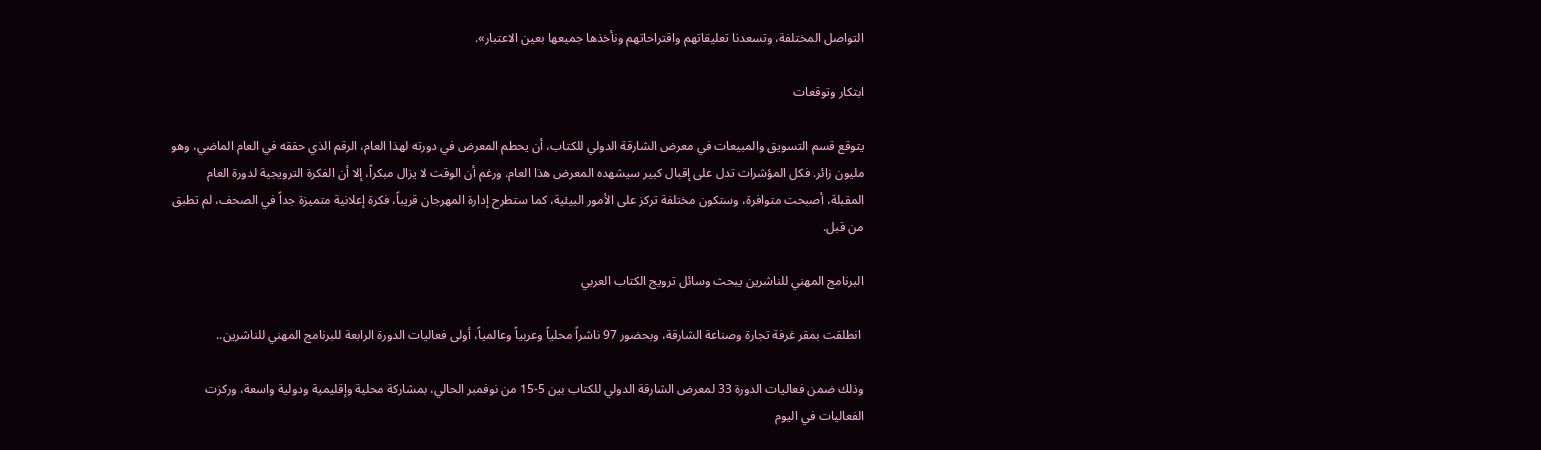التواصل المختلفة، وتسعدنا تعليقاتهم واقتراحاتهم ونأخذها جميعها بعين الاعتبار».

ابتكار وتوقعات

يتوقع قسم التسويق والمبيعات في معرض الشارقة الدولي للكتاب، أن يحطم المعرض في دورته لهذا العام، الرقم الذي حققه في العام الماضي، وهو مليون زائر. فكل المؤشرات تدل على إقبال كبير سيشهده المعرض هذا العام. ورغم أن الوقت لا يزال مبكراً، إلا أن الفكرة الترويجية لدورة العام المقبلة، أصبحت متوافرة، وستكون مختلفة تركز على الأمور البيئية، كما ستطرح إدارة المهرجان قريباً، فكرة إعلانية متميزة جداً في الصحف، لم تطبق من قبل.

البرنامج المهني للناشرين يبحث وسائل ترويج الكتاب العربي

 انطلقت بمقر غرفة تجارة وصناعة الشارقة، وبحضور 97 ناشراً محلياً وعربياً وعالمياً، أولى فعاليات الدورة الرابعة للبرنامج المهني للناشرين..

وذلك ضمن فعاليات الدورة 33 لمعرض الشارقة الدولي للكتاب بين 5-15 من نوفمبر الحالي، بمشاركة محلية وإقليمية ودولية واسعة، وركزت الفعاليات في اليوم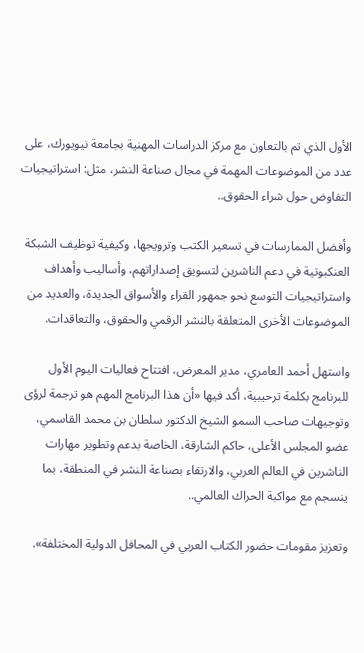الأول الذي تم بالتعاون مع مركز الدراسات المهنية بجامعة نيويورك، على عدد من الموضوعات المهمة في مجال صناعة النشر، مثل: استراتيجيات التفاوض حول شراء الحقوق..

وأفضل الممارسات في تسعير الكتب وترويجها، وكيفية توظيف الشبكة العنكبوتية في دعم الناشرين لتسويق إصداراتهم، وأساليب وأهداف واستراتيجيات التوسع نحو جمهور القراء والأسواق الجديدة، والعديد من الموضوعات الأخرى المتعلقة بالنشر الرقمي والحقوق، والتعاقدات.

واستهل أحمد العامري، مدير المعرض، افتتاح فعاليات اليوم الأول للبرنامج بكلمة ترحيبية، أكد فيها «أن هذا البرنامج المهم هو ترجمة لرؤى وتوجيهات صاحب السمو الشيخ الدكتور سلطان بن محمد القاسمي، عضو المجلس الأعلى، حاكم الشارقة، الخاصة بدعم وتطوير مهارات الناشرين في العالم العربي، والارتقاء بصناعة النشر في المنطقة، بما ينسجم مع مواكبة الحراك العالمي..

وتعزيز مقومات حضور الكتاب العربي في المحافل الدولية المختلفة».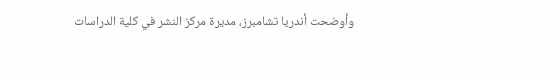وأوضحت أندريا تشامبرز، مديرة مركز النشر في كلية الدراسات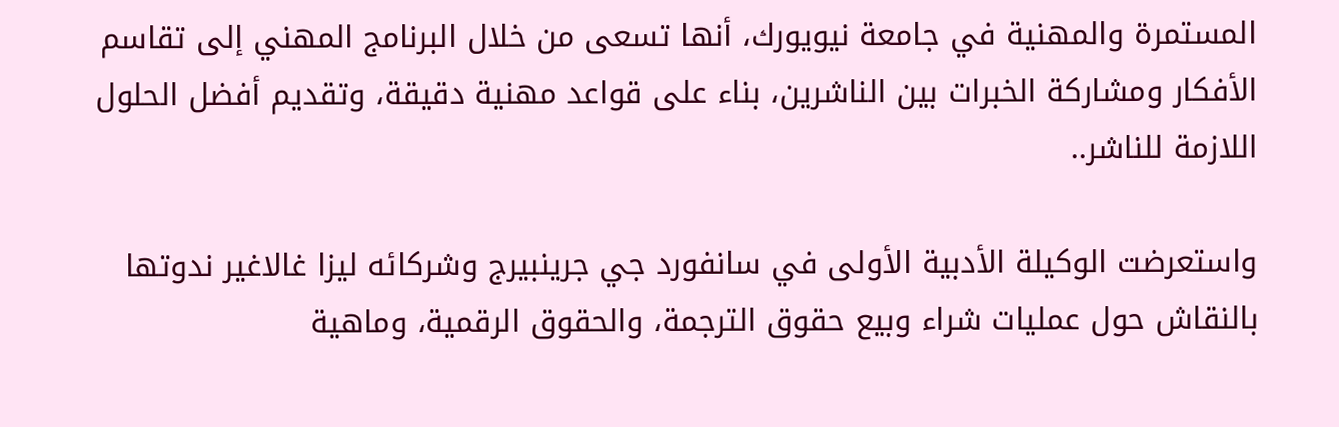المستمرة والمهنية في جامعة نيويورك، أنها تسعى من خلال البرنامج المهني إلى تقاسم الأفكار ومشاركة الخبرات بين الناشرين، بناء على قواعد مهنية دقيقة، وتقديم أفضل الحلول اللازمة للناشر..

واستعرضت الوكيلة الأدبية الأولى في سانفورد جي جرينبيرج وشركائه ليزا غالاغير ندوتها بالنقاش حول عمليات شراء وبيع حقوق الترجمة، والحقوق الرقمية، وماهية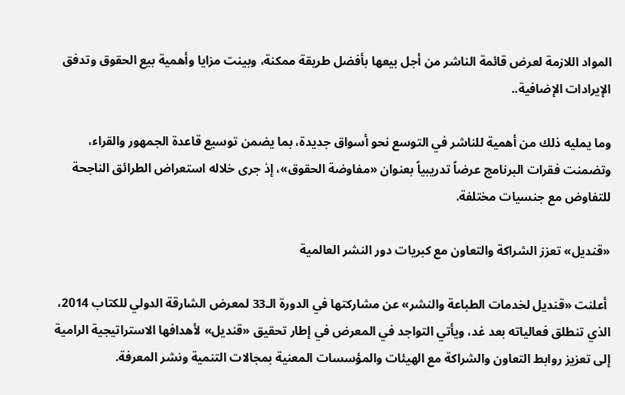المواد اللازمة لعرض قائمة الناشر من أجل بيعها بأفضل طريقة ممكنة، وبينت مزايا وأهمية بيع الحقوق وتدفق الإيرادات الإضافية..

وما يمليه ذلك من أهمية للناشر في التوسع نحو أسواق جديدة، بما يضمن توسيع قاعدة الجمهور والقراء، وتضمنت فقرات البرنامج عرضاً تدريبياً بعنوان «مفاوضة الحقوق»، إذ جرى خلاله استعراض الطرائق الناجحة للتفاوض مع جنسيات مختلفة.

«قنديل» تعزز الشراكة والتعاون مع كبريات دور النشر العالمية

 أعلنت «قنديل لخدمات الطباعة والنشر» عن مشاركتها في الدورة الـ33 لمعرض الشارقة الدولي للكتاب 2014، الذي تنطلق فعالياته بعد غد، ويأتي التواجد في المعرض في إطار تحقيق «قنديل» لأهدافها الاستراتيجية الرامية إلى تعزيز روابط التعاون والشراكة مع الهيئات والمؤسسات المعنية بمجالات التنمية ونشر المعرفة.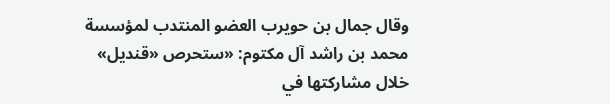وقال جمال بن حويرب العضو المنتدب لمؤسسة محمد بن راشد آل مكتوم: «ستحرص «قنديل» خلال مشاركتها في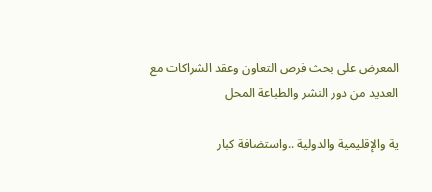المعرض على بحث فرص التعاون وعقد الشراكات مع العديد من دور النشر والطباعة المحل

ية والإقليمية والدولية ..واستضافة كبار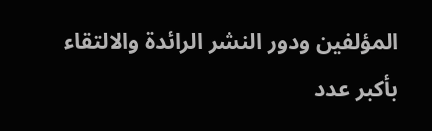المؤلفين ودور النشر الرائدة والالتقاء بأكبر عدد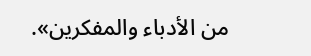من الأدباء والمفكرين».